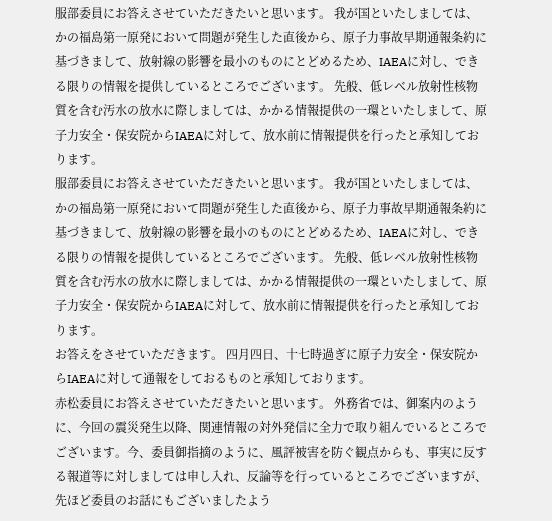服部委員にお答えさせていただきたいと思います。 我が国といたしましては、かの福島第一原発において問題が発生した直後から、原子力事故早期通報条約に基づきまして、放射線の影響を最小のものにとどめるため、IAEAに対し、できる限りの情報を提供しているところでございます。 先般、低レベル放射性核物質を含む汚水の放水に際しましては、かかる情報提供の一環といたしまして、原子力安全・保安院からIAEAに対して、放水前に情報提供を行ったと承知しております。
服部委員にお答えさせていただきたいと思います。 我が国といたしましては、かの福島第一原発において問題が発生した直後から、原子力事故早期通報条約に基づきまして、放射線の影響を最小のものにとどめるため、IAEAに対し、できる限りの情報を提供しているところでございます。 先般、低レベル放射性核物質を含む汚水の放水に際しましては、かかる情報提供の一環といたしまして、原子力安全・保安院からIAEAに対して、放水前に情報提供を行ったと承知しております。
お答えをさせていただきます。 四月四日、十七時過ぎに原子力安全・保安院からIAEAに対して通報をしておるものと承知しております。
赤松委員にお答えさせていただきたいと思います。 外務省では、御案内のように、今回の震災発生以降、関連情報の対外発信に全力で取り組んでいるところでございます。今、委員御指摘のように、風評被害を防ぐ観点からも、事実に反する報道等に対しましては申し入れ、反論等を行っているところでございますが、先ほど委員のお話にもございましたよう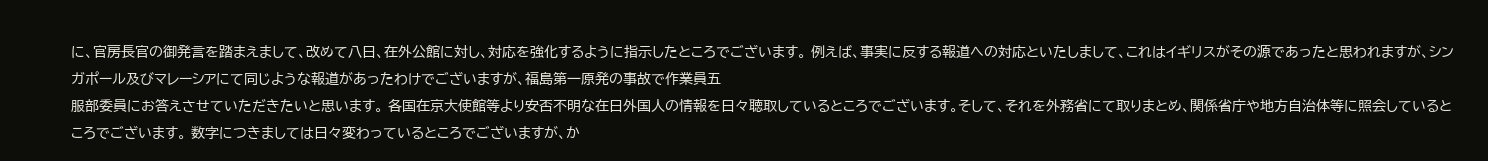に、官房長官の御発言を踏まえまして、改めて八日、在外公館に対し、対応を強化するように指示したところでございます。 例えば、事実に反する報道への対応といたしまして、これはイギリスがその源であったと思われますが、シンガポール及びマレーシアにて同じような報道があったわけでございますが、福島第一原発の事故で作業員五
服部委員にお答えさせていただきたいと思います。 各国在京大使館等より安否不明な在日外国人の情報を日々聴取しているところでございます。そして、それを外務省にて取りまとめ、関係省庁や地方自治体等に照会しているところでございます。 数字につきましては日々変わっているところでございますが、か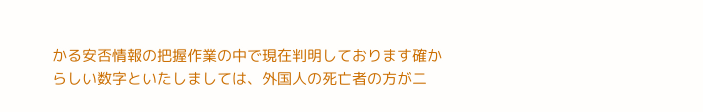かる安否情報の把握作業の中で現在判明しております確からしい数字といたしましては、外国人の死亡者の方が二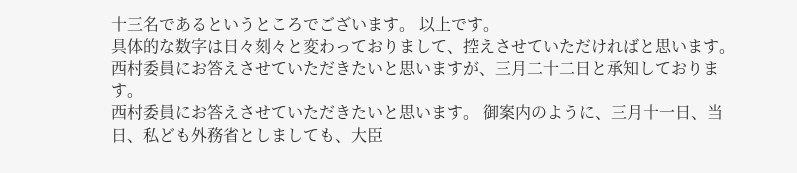十三名であるというところでございます。 以上です。
具体的な数字は日々刻々と変わっておりまして、控えさせていただければと思います。
西村委員にお答えさせていただきたいと思いますが、三月二十二日と承知しております。
西村委員にお答えさせていただきたいと思います。 御案内のように、三月十一日、当日、私ども外務省としましても、大臣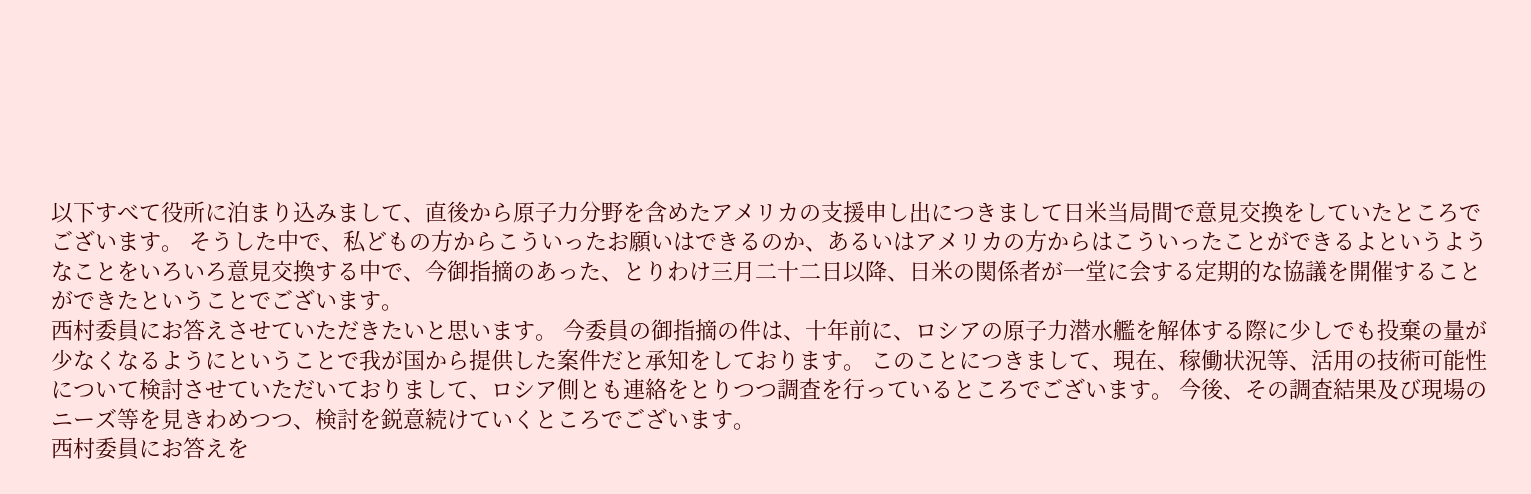以下すべて役所に泊まり込みまして、直後から原子力分野を含めたアメリカの支援申し出につきまして日米当局間で意見交換をしていたところでございます。 そうした中で、私どもの方からこういったお願いはできるのか、あるいはアメリカの方からはこういったことができるよというようなことをいろいろ意見交換する中で、今御指摘のあった、とりわけ三月二十二日以降、日米の関係者が一堂に会する定期的な協議を開催することができたということでございます。
西村委員にお答えさせていただきたいと思います。 今委員の御指摘の件は、十年前に、ロシアの原子力潜水艦を解体する際に少しでも投棄の量が少なくなるようにということで我が国から提供した案件だと承知をしております。 このことにつきまして、現在、稼働状況等、活用の技術可能性について検討させていただいておりまして、ロシア側とも連絡をとりつつ調査を行っているところでございます。 今後、その調査結果及び現場のニーズ等を見きわめつつ、検討を鋭意続けていくところでございます。
西村委員にお答えを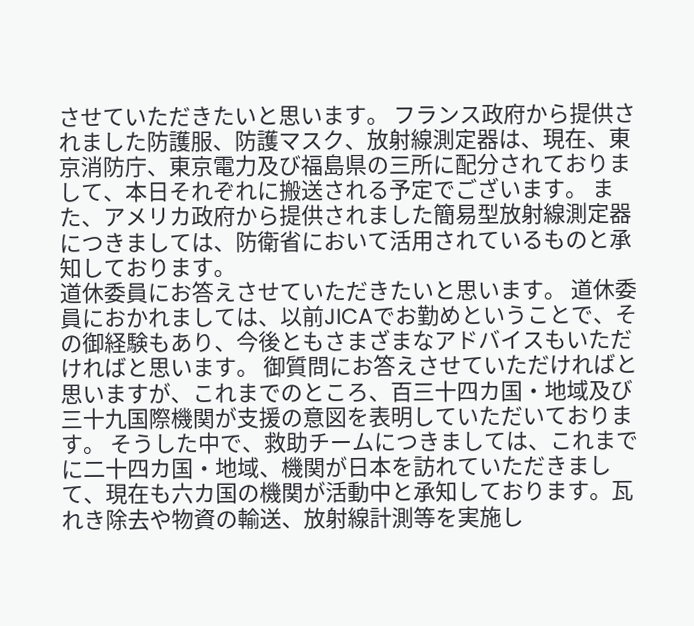させていただきたいと思います。 フランス政府から提供されました防護服、防護マスク、放射線測定器は、現在、東京消防庁、東京電力及び福島県の三所に配分されておりまして、本日それぞれに搬送される予定でございます。 また、アメリカ政府から提供されました簡易型放射線測定器につきましては、防衛省において活用されているものと承知しております。
道休委員にお答えさせていただきたいと思います。 道休委員におかれましては、以前JICAでお勤めということで、その御経験もあり、今後ともさまざまなアドバイスもいただければと思います。 御質問にお答えさせていただければと思いますが、これまでのところ、百三十四カ国・地域及び三十九国際機関が支援の意図を表明していただいております。 そうした中で、救助チームにつきましては、これまでに二十四カ国・地域、機関が日本を訪れていただきまして、現在も六カ国の機関が活動中と承知しております。瓦れき除去や物資の輸送、放射線計測等を実施し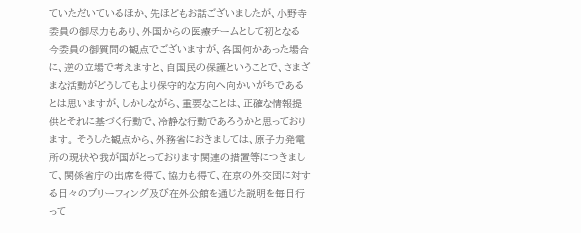ていただいているほか、先ほどもお話ございましたが、小野寺委員の御尽力もあり、外国からの医療チームとして初となる
今委員の御質問の観点でございますが、各国何かあった場合に、逆の立場で考えますと、自国民の保護ということで、さまざまな活動がどうしてもより保守的な方向へ向かいがちであるとは思いますが、しかしながら、重要なことは、正確な情報提供とそれに基づく行動で、冷静な行動であろうかと思っております。 そうした観点から、外務省におきましては、原子力発電所の現状や我が国がとっております関連の措置等につきまして、関係省庁の出席を得て、協力も得て、在京の外交団に対する日々のブリーフィング及び在外公館を通じた説明を毎日行って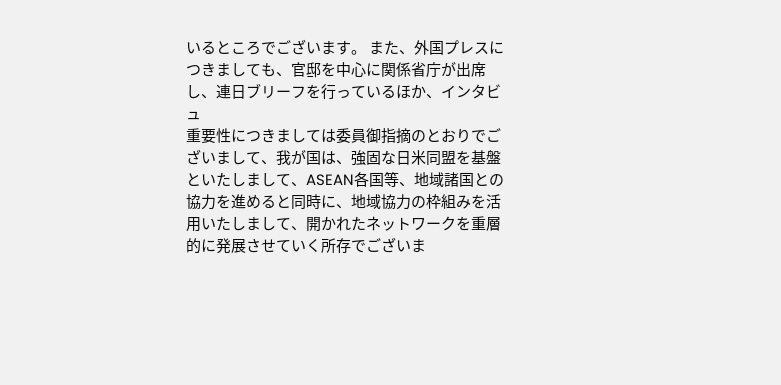いるところでございます。 また、外国プレスにつきましても、官邸を中心に関係省庁が出席し、連日ブリーフを行っているほか、インタビュ
重要性につきましては委員御指摘のとおりでございまして、我が国は、強固な日米同盟を基盤といたしまして、ASEAN各国等、地域諸国との協力を進めると同時に、地域協力の枠組みを活用いたしまして、開かれたネットワークを重層的に発展させていく所存でございま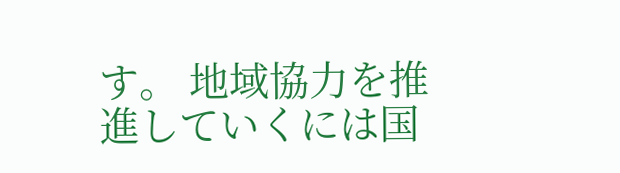す。 地域協力を推進していくには国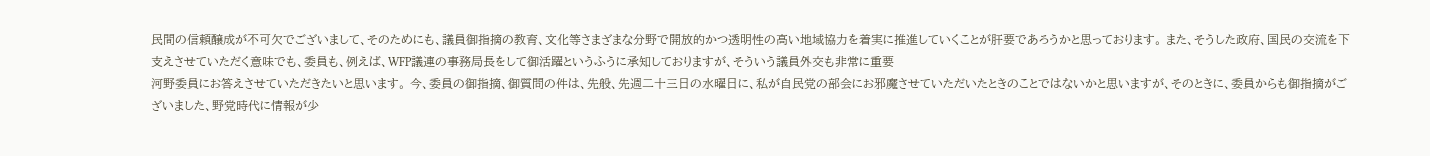民間の信頼醸成が不可欠でございまして、そのためにも、議員御指摘の教育、文化等さまざまな分野で開放的かつ透明性の高い地域協力を着実に推進していくことが肝要であろうかと思っております。 また、そうした政府、国民の交流を下支えさせていただく意味でも、委員も、例えば、WFP議連の事務局長をして御活躍というふうに承知しておりますが、そういう議員外交も非常に重要
河野委員にお答えさせていただきたいと思います。 今、委員の御指摘、御質問の件は、先般、先週二十三日の水曜日に、私が自民党の部会にお邪魔させていただいたときのことではないかと思いますが、そのときに、委員からも御指摘がございました、野党時代に情報が少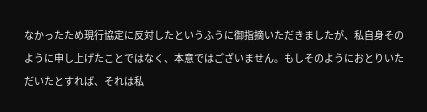なかったため現行協定に反対したというふうに御指摘いただきましたが、私自身そのように申し上げたことではなく、本意ではございません。もしそのようにおとりいただいたとすれば、それは私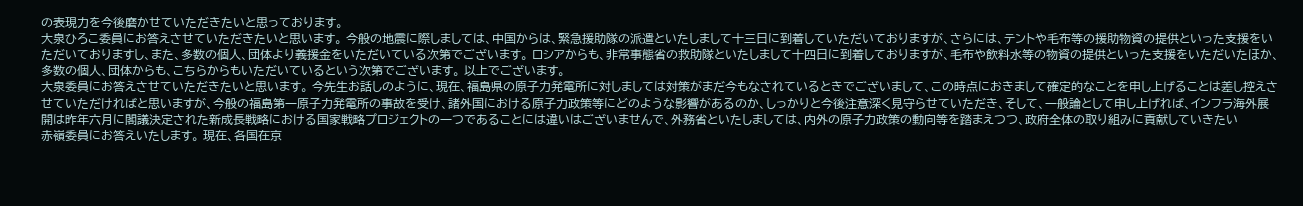の表現力を今後磨かせていただきたいと思っております。
大泉ひろこ委員にお答えさせていただきたいと思います。 今般の地震に際しましては、中国からは、緊急援助隊の派遣といたしまして十三日に到着していただいておりますが、さらには、テントや毛布等の援助物資の提供といった支援をいただいておりますし、また、多数の個人、団体より義援金をいただいている次第でございます。 ロシアからも、非常事態省の救助隊といたしまして十四日に到着しておりますが、毛布や飲料水等の物資の提供といった支援をいただいたほか、多数の個人、団体からも、こちらからもいただいているという次第でございます。 以上でございます。
大泉委員にお答えさせていただきたいと思います。 今先生お話しのように、現在、福島県の原子力発電所に対しましては対策がまだ今もなされているときでございまして、この時点におきまして確定的なことを申し上げることは差し控えさせていただければと思いますが、今般の福島第一原子力発電所の事故を受け、諸外国における原子力政策等にどのような影響があるのか、しっかりと今後注意深く見守らせていただき、そして、一般論として申し上げれば、インフラ海外展開は昨年六月に閣議決定された新成長戦略における国家戦略プロジェクトの一つであることには違いはございませんで、外務省といたしましては、内外の原子力政策の動向等を踏まえつつ、政府全体の取り組みに貢献していきたい
赤嶺委員にお答えいたします。 現在、各国在京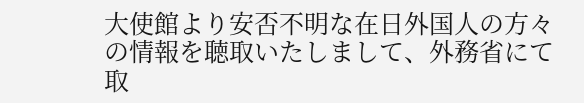大使館より安否不明な在日外国人の方々の情報を聴取いたしまして、外務省にて取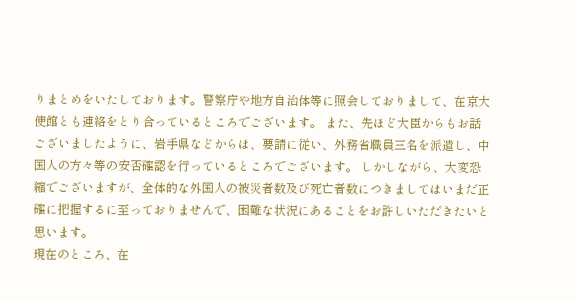りまとめをいたしております。警察庁や地方自治体等に照会しておりまして、在京大使館とも連絡をとり合っているところでございます。 また、先ほど大臣からもお話ございましたように、岩手県などからは、要請に従い、外務省職員三名を派遣し、中国人の方々等の安否確認を行っているところでございます。 しかしながら、大変恐縮でございますが、全体的な外国人の被災者数及び死亡者数につきましてはいまだ正確に把握するに至っておりませんで、困難な状況にあることをお許しいただきたいと思います。
現在のところ、在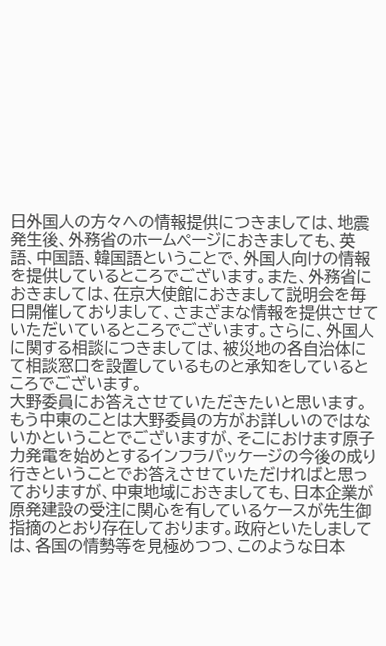日外国人の方々への情報提供につきましては、地震発生後、外務省のホームページにおきましても、英語、中国語、韓国語ということで、外国人向けの情報を提供しているところでございます。また、外務省におきましては、在京大使館におきまして説明会を毎日開催しておりまして、さまざまな情報を提供させていただいているところでございます。さらに、外国人に関する相談につきましては、被災地の各自治体にて相談窓口を設置しているものと承知をしているところでございます。
大野委員にお答えさせていただきたいと思います。 もう中東のことは大野委員の方がお詳しいのではないかということでございますが、そこにおけます原子力発電を始めとするインフラパッケージの今後の成り行きということでお答えさせていただければと思っておりますが、中東地域におきましても、日本企業が原発建設の受注に関心を有しているケースが先生御指摘のとおり存在しております。政府といたしましては、各国の情勢等を見極めつつ、このような日本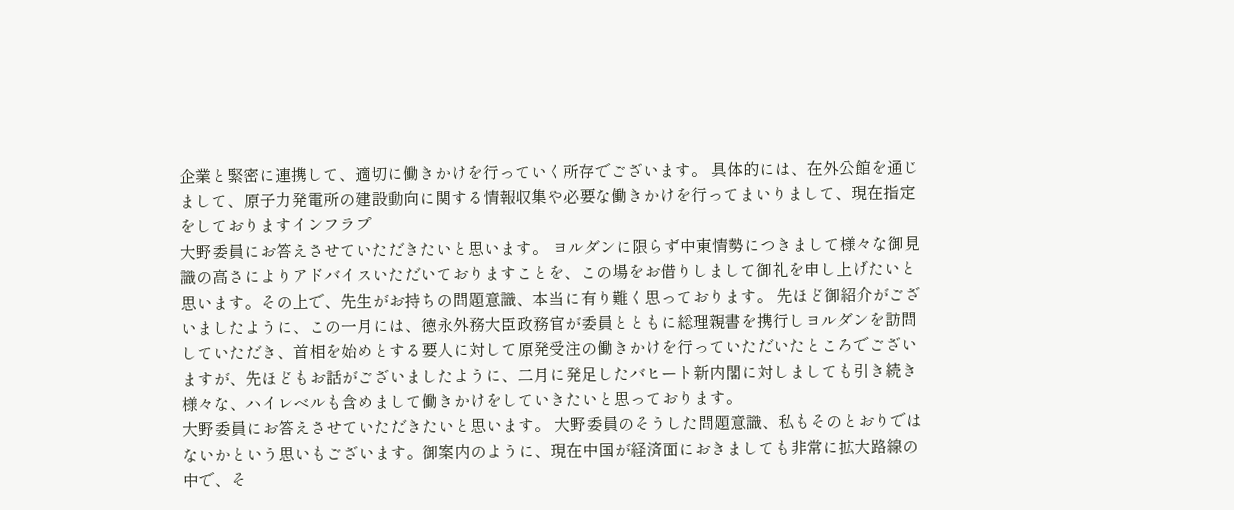企業と緊密に連携して、適切に働きかけを行っていく所存でございます。 具体的には、在外公館を通じまして、原子力発電所の建設動向に関する情報収集や必要な働きかけを行ってまいりまして、現在指定をしておりますインフラプ
大野委員にお答えさせていただきたいと思います。 ヨルダンに限らず中東情勢につきまして様々な御見識の高さによりアドバイスいただいておりますことを、この場をお借りしまして御礼を申し上げたいと思います。その上で、先生がお持ちの問題意識、本当に有り難く思っております。 先ほど御紹介がございましたように、この一月には、徳永外務大臣政務官が委員とともに総理親書を携行しヨルダンを訪問していただき、首相を始めとする要人に対して原発受注の働きかけを行っていただいたところでございますが、先ほどもお話がございましたように、二月に発足したバヒート新内閣に対しましても引き続き様々な、ハイレベルも含めまして働きかけをしていきたいと思っております。
大野委員にお答えさせていただきたいと思います。 大野委員のそうした問題意識、私もそのとおりではないかという思いもございます。御案内のように、現在中国が経済面におきましても非常に拡大路線の中で、そ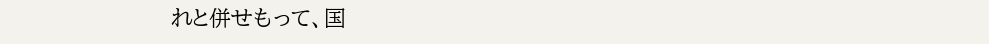れと併せもって、国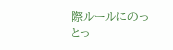際ルールにのっとっ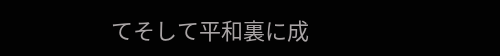てそして平和裏に成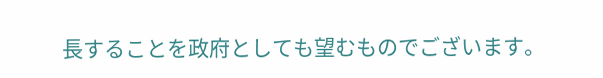長することを政府としても望むものでございます。